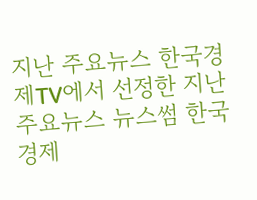지난 주요뉴스 한국경제TV에서 선정한 지난 주요뉴스 뉴스썸 한국경제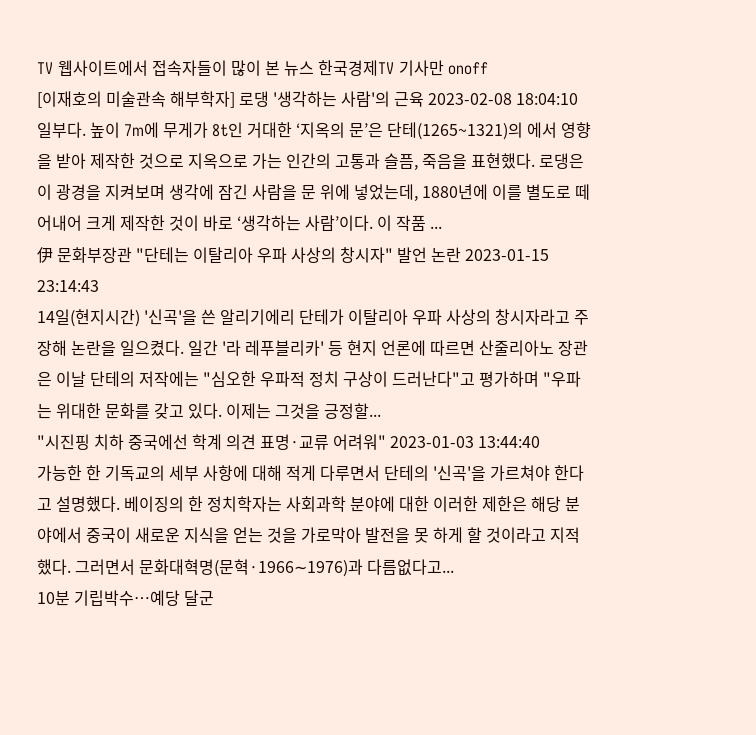TV 웹사이트에서 접속자들이 많이 본 뉴스 한국경제TV 기사만 onoff
[이재호의 미술관속 해부학자] 로댕 '생각하는 사람'의 근육 2023-02-08 18:04:10
일부다. 높이 7m에 무게가 8t인 거대한 ‘지옥의 문’은 단테(1265~1321)의 에서 영향을 받아 제작한 것으로 지옥으로 가는 인간의 고통과 슬픔, 죽음을 표현했다. 로댕은 이 광경을 지켜보며 생각에 잠긴 사람을 문 위에 넣었는데, 1880년에 이를 별도로 떼어내어 크게 제작한 것이 바로 ‘생각하는 사람’이다. 이 작품 ...
伊 문화부장관 "단테는 이탈리아 우파 사상의 창시자" 발언 논란 2023-01-15 23:14:43
14일(현지시간) '신곡'을 쓴 알리기에리 단테가 이탈리아 우파 사상의 창시자라고 주장해 논란을 일으켰다. 일간 '라 레푸블리카' 등 현지 언론에 따르면 산줄리아노 장관은 이날 단테의 저작에는 "심오한 우파적 정치 구상이 드러난다"고 평가하며 "우파는 위대한 문화를 갖고 있다. 이제는 그것을 긍정할...
"시진핑 치하 중국에선 학계 의견 표명·교류 어려워" 2023-01-03 13:44:40
가능한 한 기독교의 세부 사항에 대해 적게 다루면서 단테의 '신곡'을 가르쳐야 한다고 설명했다. 베이징의 한 정치학자는 사회과학 분야에 대한 이러한 제한은 해당 분야에서 중국이 새로운 지식을 얻는 것을 가로막아 발전을 못 하게 할 것이라고 지적했다. 그러면서 문화대혁명(문혁·1966∼1976)과 다름없다고...
10분 기립박수…예당 달군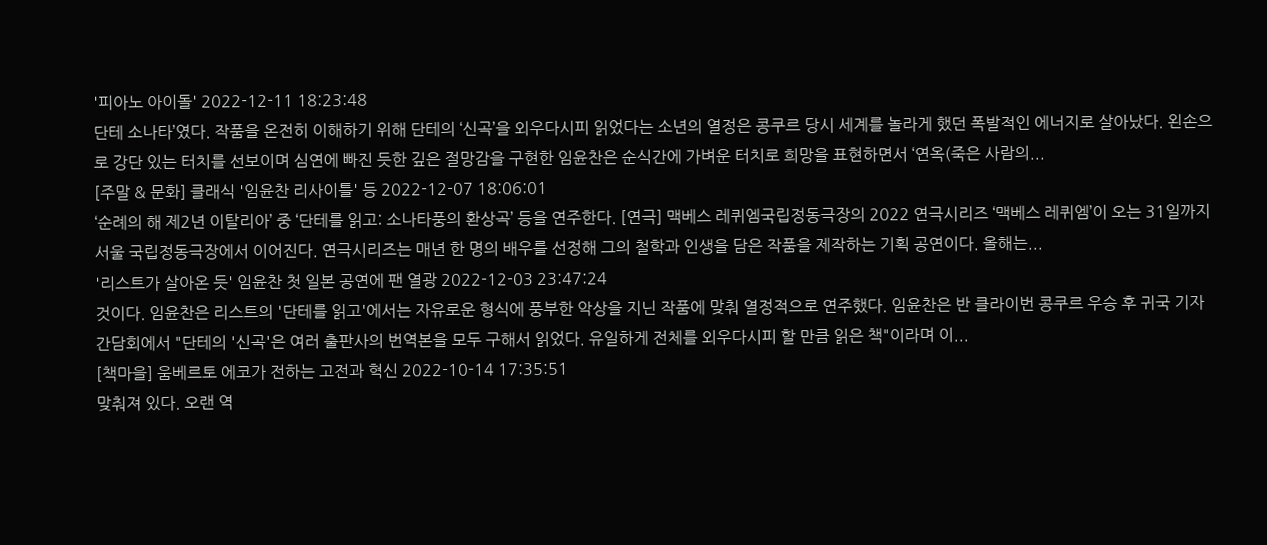'피아노 아이돌' 2022-12-11 18:23:48
단테 소나타’였다. 작품을 온전히 이해하기 위해 단테의 ‘신곡’을 외우다시피 읽었다는 소년의 열정은 콩쿠르 당시 세계를 놀라게 했던 폭발적인 에너지로 살아났다. 왼손으로 강단 있는 터치를 선보이며 심연에 빠진 듯한 깊은 절망감을 구현한 임윤찬은 순식간에 가벼운 터치로 희망을 표현하면서 ‘연옥(죽은 사람의...
[주말 & 문화] 클래식 '임윤찬 리사이틀' 등 2022-12-07 18:06:01
‘순례의 해 제2년 이탈리아’ 중 ‘단테를 읽고: 소나타풍의 환상곡’ 등을 연주한다. [연극] 맥베스 레퀴엠국립정동극장의 2022 연극시리즈 ‘맥베스 레퀴엠’이 오는 31일까지 서울 국립정동극장에서 이어진다. 연극시리즈는 매년 한 명의 배우를 선정해 그의 철학과 인생을 담은 작품을 제작하는 기획 공연이다. 올해는...
'리스트가 살아온 듯' 임윤찬 첫 일본 공연에 팬 열광 2022-12-03 23:47:24
것이다. 임윤찬은 리스트의 '단테를 읽고'에서는 자유로운 형식에 풍부한 악상을 지닌 작품에 맞춰 열정적으로 연주했다. 임윤찬은 반 클라이번 콩쿠르 우승 후 귀국 기자 간담회에서 "단테의 '신곡'은 여러 출판사의 번역본을 모두 구해서 읽었다. 유일하게 전체를 외우다시피 할 만큼 읽은 책"이라며 이...
[책마을] 움베르토 에코가 전하는 고전과 혁신 2022-10-14 17:35:51
맞춰져 있다. 오랜 역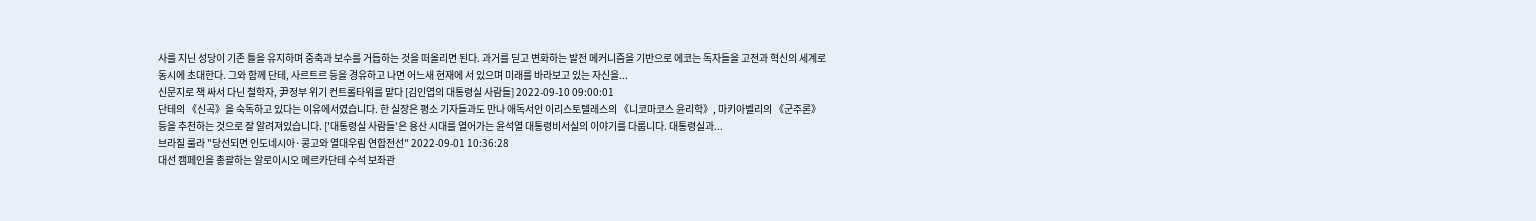사를 지닌 성당이 기존 틀을 유지하며 중축과 보수를 거듭하는 것을 떠올리면 된다. 과거를 딛고 변화하는 발전 메커니즘을 기반으로 에코는 독자들을 고전과 혁신의 세계로 동시에 초대한다. 그와 함께 단테, 사르트르 등을 경유하고 나면 어느새 현재에 서 있으며 미래를 바라보고 있는 자신을...
신문지로 책 싸서 다닌 철학자, 尹정부 위기 컨트롤타워를 맡다 [김인엽의 대통령실 사람들] 2022-09-10 09:00:01
단테의 《신곡》을 숙독하고 있다는 이유에서였습니다. 한 실장은 평소 기자들과도 만나 애독서인 이리스토텔레스의 《니코마코스 윤리학》, 마키아벨리의 《군주론》 등을 추천하는 것으로 잘 알려져있습니다. ['대통령실 사람들'은 용산 시대를 열어가는 윤석열 대통령비서실의 이야기를 다룹니다. 대통령실과...
브라질 룰라 "당선되면 인도네시아·콩고와 열대우림 연합전선" 2022-09-01 10:36:28
대선 캠페인을 총괄하는 알로이시오 메르카단테 수석 보좌관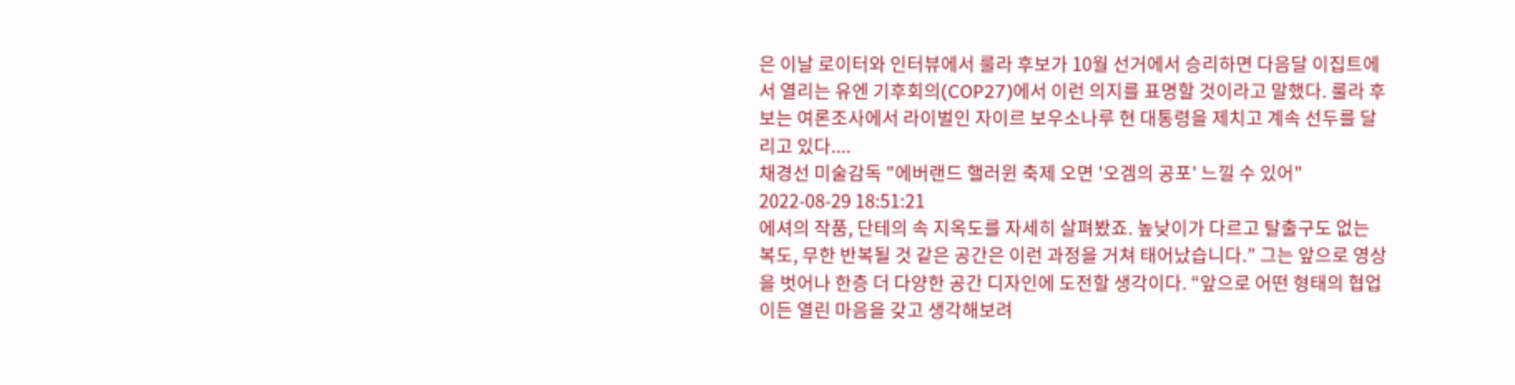은 이날 로이터와 인터뷰에서 룰라 후보가 10월 선거에서 승리하면 다음달 이집트에서 열리는 유엔 기후회의(COP27)에서 이런 의지를 표명할 것이라고 말했다. 룰라 후보는 여론조사에서 라이벌인 자이르 보우소나루 현 대통령을 제치고 계속 선두를 달리고 있다....
채경선 미술감독 "에버랜드 핼러윈 축제 오면 '오겜의 공포' 느낄 수 있어" 2022-08-29 18:51:21
에셔의 작품, 단테의 속 지옥도를 자세히 살펴봤죠. 높낮이가 다르고 탈출구도 없는 복도, 무한 반복될 것 같은 공간은 이런 과정을 거쳐 태어났습니다.” 그는 앞으로 영상을 벗어나 한층 더 다양한 공간 디자인에 도전할 생각이다. “앞으로 어떤 형태의 협업이든 열린 마음을 갖고 생각해보려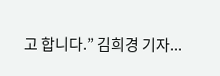고 합니다.” 김희경 기자...